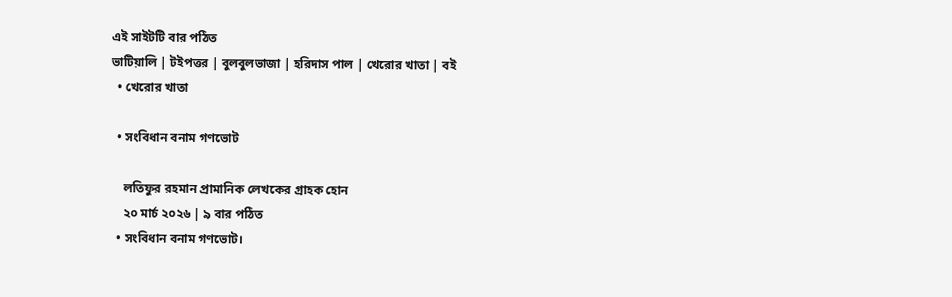এই সাইটটি বার পঠিত
ভাটিয়ালি | টইপত্তর | বুলবুলভাজা | হরিদাস পাল | খেরোর খাতা | বই
  • খেরোর খাতা

  • সংবিধান বনাম গণভোট

    লতিফুর রহমান প্রামানিক লেখকের গ্রাহক হোন
    ২০ মার্চ ২০২৬ | ৯ বার পঠিত
  • সংবিধান বনাম গণভোট।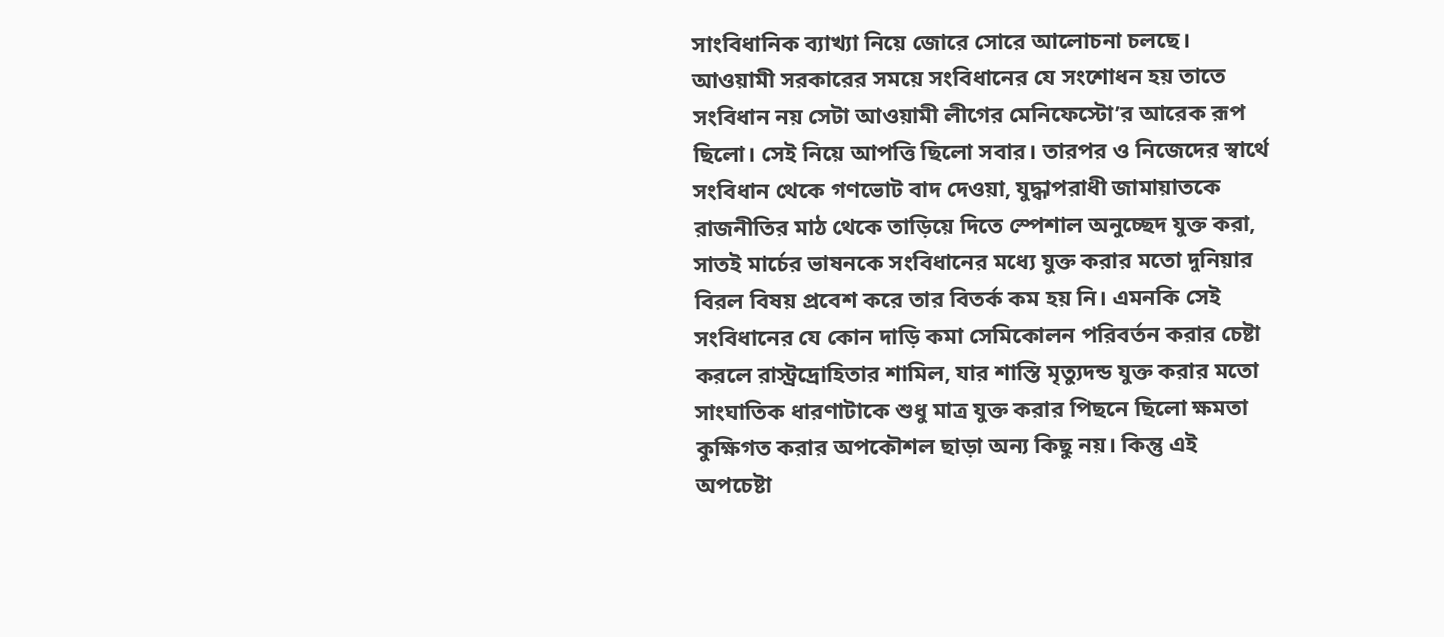সাংবিধানিক ব্যাখ্যা নিয়ে জোরে সোরে আলোচনা চলছে। আওয়ামী সরকারের সময়ে সংবিধানের যে সংশোধন হয় তাতে সংবিধান নয় সেটা আওয়ামী লীগের মেনিফেস্টো’র আরেক রূপ ছিলো। সেই নিয়ে আপত্তি ছিলো সবার। তারপর ও নিজেদের স্বার্থে সংবিধান থেকে গণভোট বাদ দেওয়া, যুদ্ধাপরাধী জামায়াতকে রাজনীতির মাঠ থেকে তাড়িয়ে দিতে স্পেশাল অনুচ্ছেদ যুক্ত করা, সাতই মার্চের ভাষনকে সংবিধানের মধ্যে যুক্ত করার মতো দুনিয়ার বিরল বিষয় প্রবেশ করে তার বিতর্ক কম হয় নি। এমনকি সেই সংবিধানের যে কোন দাড়ি কমা সেমিকোলন পরিবর্তন করার চেষ্টা করলে রাস্ট্রদ্রোহিতার শামিল, যার শাস্তি মৃত্যুদন্ড যুক্ত করার মতো সাংঘাতিক ধারণাটাকে শুধু মাত্র যুক্ত করার পিছনে ছিলো ক্ষমতা কুক্ষিগত করার অপকৌশল ছাড়া অন্য কিছু নয়। কিন্তু এই অপচেষ্টা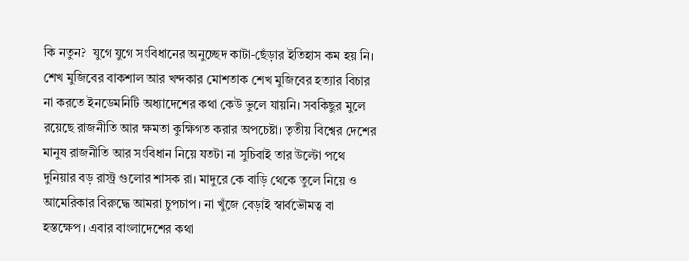কি নতুন?  যুগে যুগে সংবিধানের অনুচ্ছেদ কাটা-ছেঁড়ার ইতিহাস কম হয় নি।  শেখ মুজিবের বাকশাল আর খন্দকার মোশতাক শেখ মুজিবের হত্যার বিচার না করতে ইনডেমনিটি অধ্যাদেশের কথা কেউ ভুলে যায়নি। সবকিছুর মুলে রয়েছে রাজনীতি আর ক্ষমতা কুক্ষিগত করার অপচেষ্টা। তৃতীয় বিশ্বের দেশের মানুষ রাজনীতি আর সংবিধান নিয়ে যতটা না সুচিবাই তার উল্টো পথে দুনিয়ার বড় রাস্ট্র গুলোর শাসক রা। মাদুরে কে বাড়ি থেকে তুলে নিয়ে ও আমেরিকার বিরুদ্ধে আমরা চুপচাপ। না খুঁজে বেড়াই স্বার্বভৌমত্ব বা হস্তক্ষেপ। এবার বাংলাদেশের কথা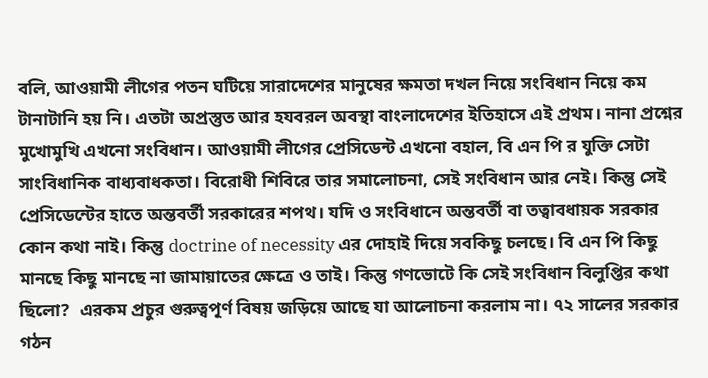বলি, আওয়ামী লীগের পতন ঘটিয়ে সারাদেশের মানুষের ক্ষমতা দখল নিয়ে সংবিধান নিয়ে কম টানাটানি হয় নি। এতটা অপ্রস্তুত আর হযবরল অবস্থা বাংলাদেশের ইতিহাসে এই প্রথম। নানা প্রশ্নের মুখোমুখি এখনো সংবিধান। আওয়ামী লীগের প্রেসিডেন্ট এখনো বহাল, বি এন পি র যুক্তি সেটা সাংবিধানিক বাধ্যবাধকতা। বিরোধী শিবিরে তার সমালোচনা, সেই সংবিধান আর নেই। কিন্তু সেই প্রেসিডেন্টের হাতে অন্তবর্তী সরকারের শপথ। যদি ও সংবিধানে অন্তবর্তী বা তত্বাবধায়ক সরকার কোন কথা নাই। কিন্তু doctrine of necessity এর দোহাই দিয়ে সবকিছু চলছে। বি এন পি কিছু মানছে কিছু মানছে না জামায়াতের ক্ষেত্রে ও তাই। কিন্তু গণভোটে কি সেই সংবিধান বিলুপ্তির কথা ছিলো?  এরকম প্রচুর গুরুত্বপূর্ণ বিষয় জড়িয়ে আছে যা আলোচনা করলাম না। ৭২ সালের সরকার গঠন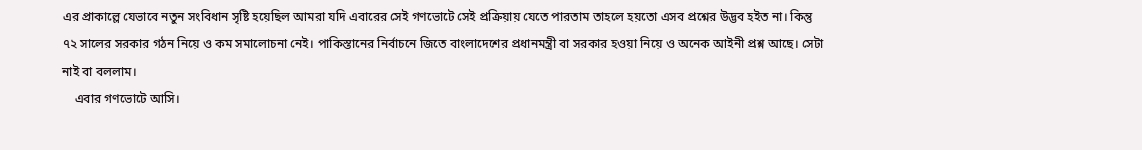এর প্রাকাল্লে যেভাবে নতুন সংবিধান সৃষ্টি হয়েছিল আমরা যদি এবারের সেই গণভোটে সেই প্রক্রিয়ায় যেতে পারতাম তাহলে হয়তো এসব প্রশ্নের উদ্ভব হইত না। কিন্তু ৭২ সালের সরকার গঠন নিয়ে ও কম সমালোচনা নেই। পাকিস্তানের নির্বাচনে জিতে বাংলাদেশের প্রধানমন্ত্রী বা সরকার হওয়া নিয়ে ও অনেক আইনী প্রশ্ন আছে। সেটা নাই বা বললাম।
    এবার গণভোটে আসি।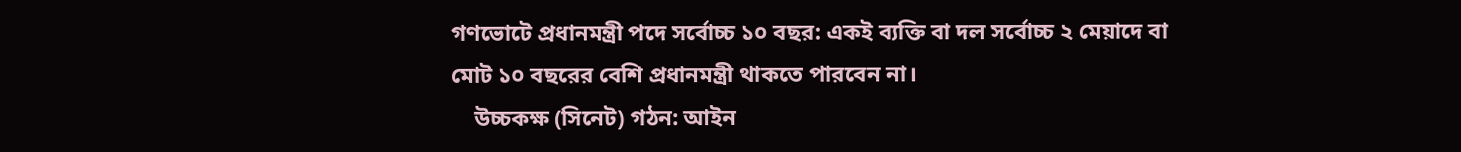গণভোটে প্রধানমন্ত্রী পদে সর্বোচ্চ ১০ বছর: একই ব্যক্তি বা দল সর্বোচ্চ ২ মেয়াদে বা মোট ১০ বছরের বেশি প্রধানমন্ত্রী থাকতে পারবেন না।
    উচ্চকক্ষ (সিনেট) গঠন: আইন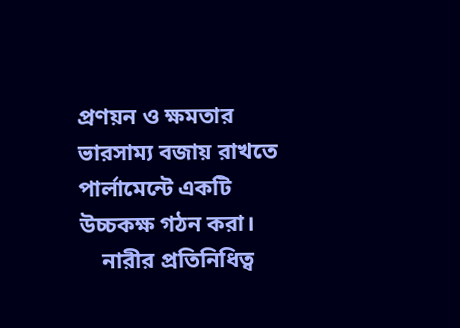প্রণয়ন ও ক্ষমতার ভারসাম্য বজায় রাখতে পার্লামেন্টে একটি উচ্চকক্ষ গঠন করা।
    নারীর প্রতিনিধিত্ব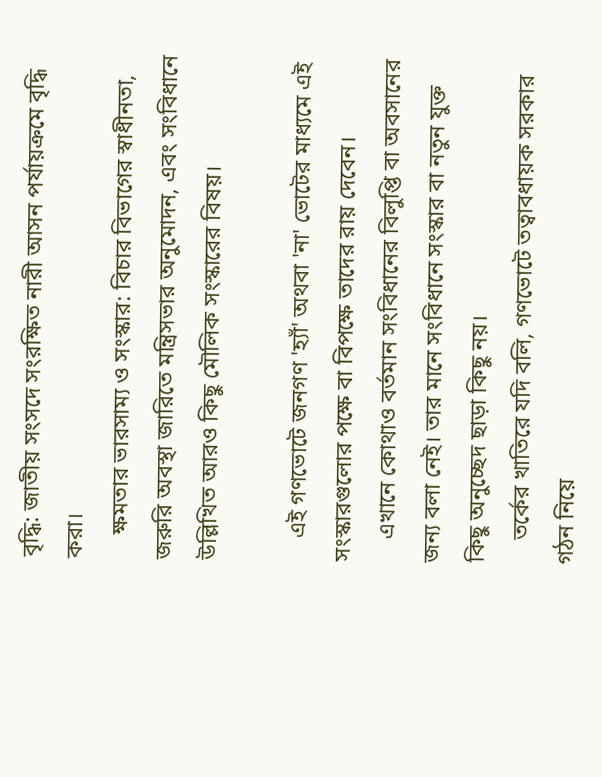বৃদ্ধি: জাতীয় সংসদে সংরক্ষিত নারী আসন পর্যায়ক্রমে বৃদ্ধি করা।
    ক্ষমতার ভারসাম্য ও সংস্কার: বিচার বিভাগের স্বাধীনতা, জরুরি অবস্থা জারিতে মন্ত্রিসভার অনুমোদন, এবং সংবিধানে উল্লিখিত আরও কিছু মৌলিক সংস্কারের বিষয়।

    এই গণভোটে জনগণ 'হ্যাঁ' অথবা 'না' ভোটের মাধ্যমে এই সংস্কারগুলোর পক্ষে বা বিপক্ষে তাদের রায় দেবেন।
    এখানে কোথাও বর্তমান সংবিধানের বিলুপ্তি বা অবসানের জন্য বলা নেই। তার মানে সংবিধানে সংস্কার বা নতুন যুক্ত কিছু অনুচ্ছেদ ছাড়া কিছু নয়।
    তর্কের খাতিরে যদি বলি, গণভোটে তত্বাবধায়ক সরকার গঠন নিয়ে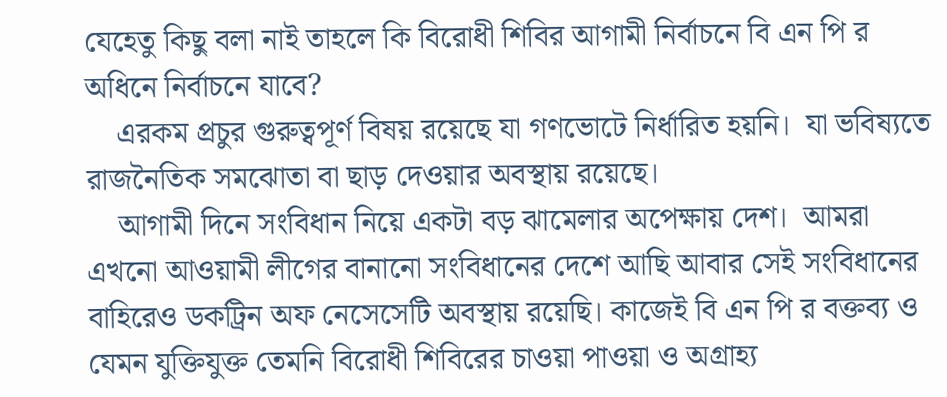যেহেতু কিছু বলা নাই তাহলে কি বিরোধী শিবির আগামী নির্বাচনে বি এন পি র অধিনে নির্বাচনে যাবে?
    এরকম প্রচুর গুরুত্বপূর্ণ বিষয় রয়েছে যা গণভোটে নির্ধারিত হয়নি।  যা ভবিষ্যতে রাজনৈতিক সমঝোতা বা ছাড় দেওয়ার অবস্থায় রয়েছে।
    আগামী দিনে সংবিধান নিয়ে একটা বড় ঝামেলার অপেক্ষায় দেশ।  আমরা এখনো আওয়ামী লীগের বানানো সংবিধানের দেশে আছি আবার সেই সংবিধানের বাহিরেও ডকট্রিন অফ নেসেসেটি অবস্থায় রয়েছি। কাজেই বি এন পি র বক্তব্য ও যেমন যুক্তিযুক্ত তেমনি বিরোধী শিবিরের চাওয়া পাওয়া ও অগ্রাহ্য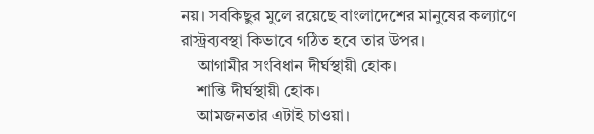নয়। সবকিছুর মুলে রয়েছে বাংলাদেশের মানুষের কল্যাণে রাস্ট্রব্যবস্থা কিভাবে গঠিত হবে তার উপর।
    আগামীর সংবিধান দীর্ঘস্থায়ী হোক।
    শান্তি দীর্ঘস্থায়ী হোক।
    আমজনতার এটাই চাওয়া।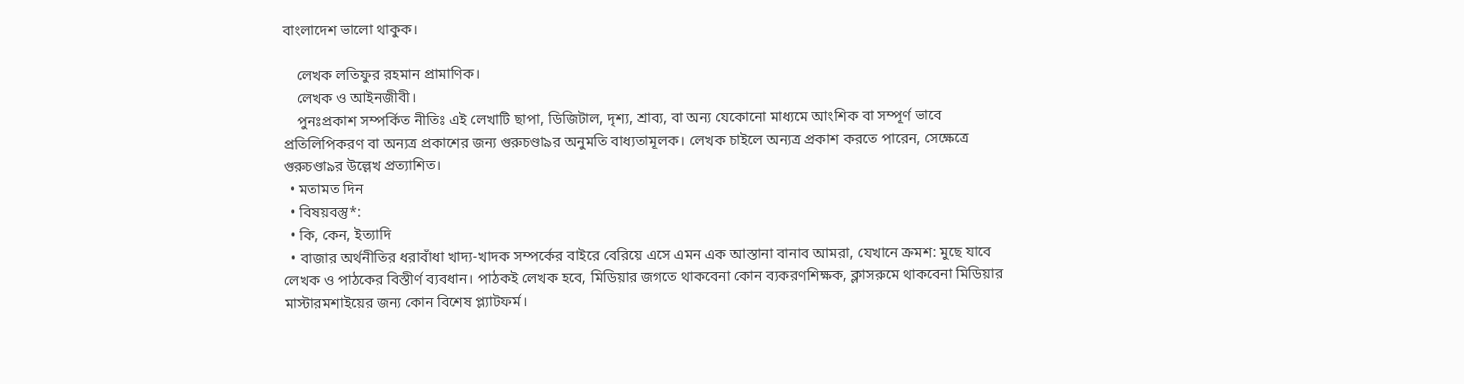বাংলাদেশ ভালো থাকুক।

    লেখক লতিফুর রহমান প্রামাণিক।
    লেখক ও আইনজীবী।
    পুনঃপ্রকাশ সম্পর্কিত নীতিঃ এই লেখাটি ছাপা, ডিজিটাল, দৃশ্য, শ্রাব্য, বা অন্য যেকোনো মাধ্যমে আংশিক বা সম্পূর্ণ ভাবে প্রতিলিপিকরণ বা অন্যত্র প্রকাশের জন্য গুরুচণ্ডা৯র অনুমতি বাধ্যতামূলক। লেখক চাইলে অন্যত্র প্রকাশ করতে পারেন, সেক্ষেত্রে গুরুচণ্ডা৯র উল্লেখ প্রত্যাশিত।
  • মতামত দিন
  • বিষয়বস্তু*:
  • কি, কেন, ইত্যাদি
  • বাজার অর্থনীতির ধরাবাঁধা খাদ্য-খাদক সম্পর্কের বাইরে বেরিয়ে এসে এমন এক আস্তানা বানাব আমরা, যেখানে ক্রমশ: মুছে যাবে লেখক ও পাঠকের বিস্তীর্ণ ব্যবধান। পাঠকই লেখক হবে, মিডিয়ার জগতে থাকবেনা কোন ব্যকরণশিক্ষক, ক্লাসরুমে থাকবেনা মিডিয়ার মাস্টারমশাইয়ের জন্য কোন বিশেষ প্ল্যাটফর্ম।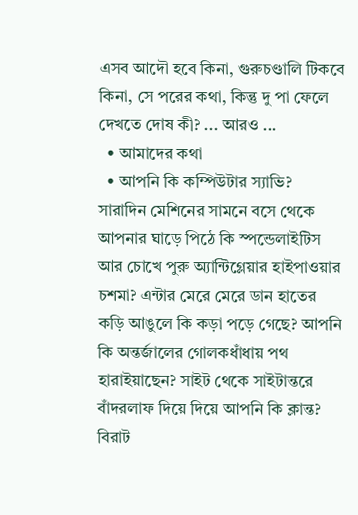এসব আদৌ হবে কিনা, গুরুচণ্ডালি টিকবে কিনা, সে পরের কথা, কিন্তু দু পা ফেলে দেখতে দোষ কী? ... আরও ...
  • আমাদের কথা
  • আপনি কি কম্পিউটার স্যাভি? সারাদিন মেশিনের সামনে বসে থেকে আপনার ঘাড়ে পিঠে কি স্পন্ডেলাইটিস আর চোখে পুরু অ্যান্টিগ্লেয়ার হাইপাওয়ার চশমা? এন্টার মেরে মেরে ডান হাতের কড়ি আঙুলে কি কড়া পড়ে গেছে? আপনি কি অন্তর্জালের গোলকধাঁধায় পথ হারাইয়াছেন? সাইট থেকে সাইটান্তরে বাঁদরলাফ দিয়ে দিয়ে আপনি কি ক্লান্ত? বিরাট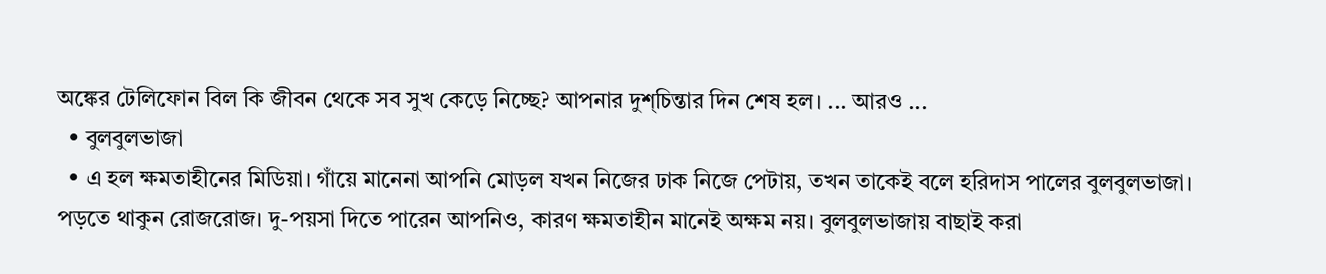অঙ্কের টেলিফোন বিল কি জীবন থেকে সব সুখ কেড়ে নিচ্ছে? আপনার দুশ্‌চিন্তার দিন শেষ হল। ... আরও ...
  • বুলবুলভাজা
  • এ হল ক্ষমতাহীনের মিডিয়া। গাঁয়ে মানেনা আপনি মোড়ল যখন নিজের ঢাক নিজে পেটায়, তখন তাকেই বলে হরিদাস পালের বুলবুলভাজা। পড়তে থাকুন রোজরোজ। দু-পয়সা দিতে পারেন আপনিও, কারণ ক্ষমতাহীন মানেই অক্ষম নয়। বুলবুলভাজায় বাছাই করা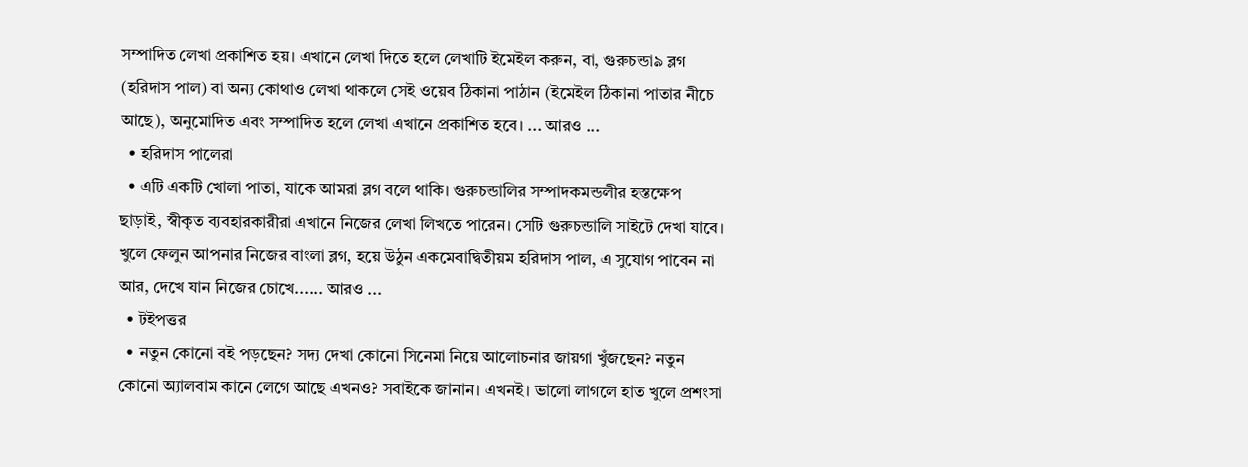সম্পাদিত লেখা প্রকাশিত হয়। এখানে লেখা দিতে হলে লেখাটি ইমেইল করুন, বা, গুরুচন্ডা৯ ব্লগ (হরিদাস পাল) বা অন্য কোথাও লেখা থাকলে সেই ওয়েব ঠিকানা পাঠান (ইমেইল ঠিকানা পাতার নীচে আছে), অনুমোদিত এবং সম্পাদিত হলে লেখা এখানে প্রকাশিত হবে। ... আরও ...
  • হরিদাস পালেরা
  • এটি একটি খোলা পাতা, যাকে আমরা ব্লগ বলে থাকি। গুরুচন্ডালির সম্পাদকমন্ডলীর হস্তক্ষেপ ছাড়াই, স্বীকৃত ব্যবহারকারীরা এখানে নিজের লেখা লিখতে পারেন। সেটি গুরুচন্ডালি সাইটে দেখা যাবে। খুলে ফেলুন আপনার নিজের বাংলা ব্লগ, হয়ে উঠুন একমেবাদ্বিতীয়ম হরিদাস পাল, এ সুযোগ পাবেন না আর, দেখে যান নিজের চোখে...... আরও ...
  • টইপত্তর
  • নতুন কোনো বই পড়ছেন? সদ্য দেখা কোনো সিনেমা নিয়ে আলোচনার জায়গা খুঁজছেন? নতুন কোনো অ্যালবাম কানে লেগে আছে এখনও? সবাইকে জানান। এখনই। ভালো লাগলে হাত খুলে প্রশংসা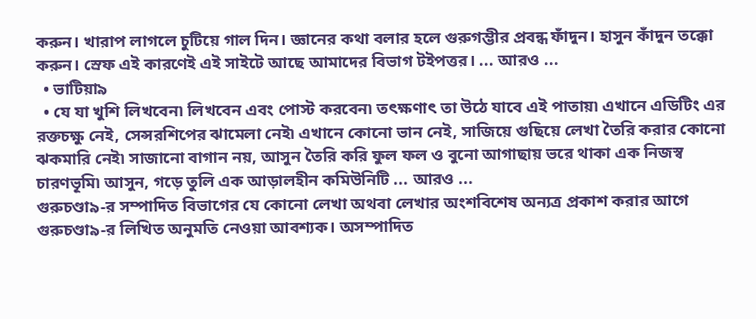করুন। খারাপ লাগলে চুটিয়ে গাল দিন। জ্ঞানের কথা বলার হলে গুরুগম্ভীর প্রবন্ধ ফাঁদুন। হাসুন কাঁদুন তক্কো করুন। স্রেফ এই কারণেই এই সাইটে আছে আমাদের বিভাগ টইপত্তর। ... আরও ...
  • ভাটিয়া৯
  • যে যা খুশি লিখবেন৷ লিখবেন এবং পোস্ট করবেন৷ তৎক্ষণাৎ তা উঠে যাবে এই পাতায়৷ এখানে এডিটিং এর রক্তচক্ষু নেই, সেন্সরশিপের ঝামেলা নেই৷ এখানে কোনো ভান নেই, সাজিয়ে গুছিয়ে লেখা তৈরি করার কোনো ঝকমারি নেই৷ সাজানো বাগান নয়, আসুন তৈরি করি ফুল ফল ও বুনো আগাছায় ভরে থাকা এক নিজস্ব চারণভূমি৷ আসুন, গড়ে তুলি এক আড়ালহীন কমিউনিটি ... আরও ...
গুরুচণ্ডা৯-র সম্পাদিত বিভাগের যে কোনো লেখা অথবা লেখার অংশবিশেষ অন্যত্র প্রকাশ করার আগে গুরুচণ্ডা৯-র লিখিত অনুমতি নেওয়া আবশ্যক। অসম্পাদিত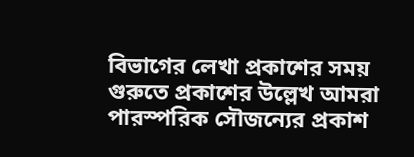বিভাগের লেখা প্রকাশের সময় গুরুতে প্রকাশের উল্লেখ আমরা পারস্পরিক সৌজন্যের প্রকাশ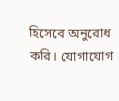হিসেবে অনুরোধ করি। যোগাযোগ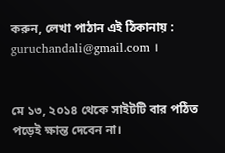করুন, লেখা পাঠান এই ঠিকানায় : guruchandali@gmail.com ।


মে ১৩, ২০১৪ থেকে সাইটটি বার পঠিত
পড়েই ক্ষান্ত দেবেন না।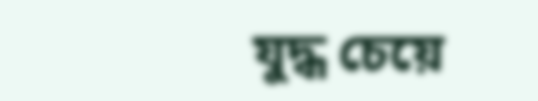যুদ্ধ চেয়ে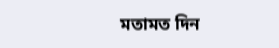মতামত দিন